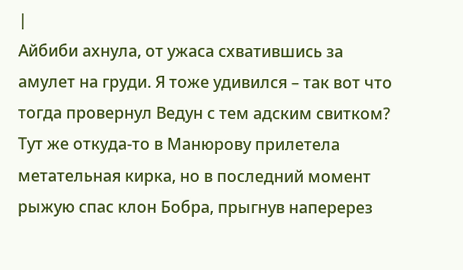|
Айбиби ахнула, от ужаса схватившись за амулет на груди. Я тоже удивился – так вот что тогда провернул Ведун с тем адским свитком?
Тут же откуда-то в Манюрову прилетела метательная кирка, но в последний момент рыжую спас клон Бобра, прыгнув наперерез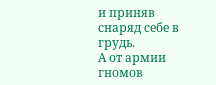и приняв снаряд себе в грудь.
А от армии гномов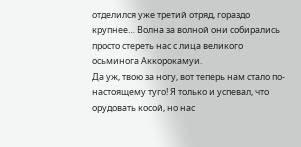отделился уже третий отряд, гораздо крупнее… Волна за волной они собирались просто стереть нас с лица великого осьминога Аккорокамуи.
Да уж, твою за ногу, вот теперь нам стало по-настоящему туго! Я только и успевал, что орудовать косой, но нас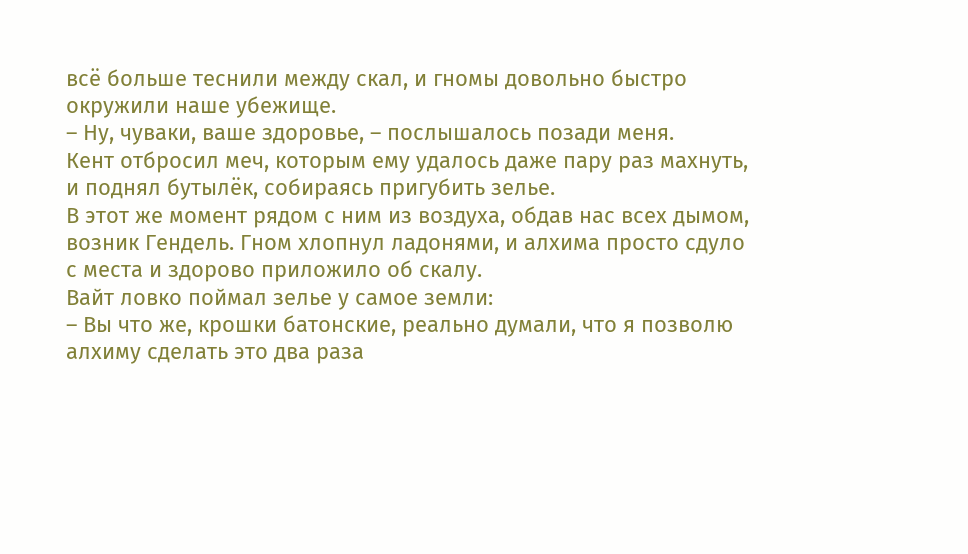всё больше теснили между скал, и гномы довольно быстро окружили наше убежище.
– Ну, чуваки, ваше здоровье, – послышалось позади меня.
Кент отбросил меч, которым ему удалось даже пару раз махнуть, и поднял бутылёк, собираясь пригубить зелье.
В этот же момент рядом с ним из воздуха, обдав нас всех дымом, возник Гендель. Гном хлопнул ладонями, и алхима просто сдуло с места и здорово приложило об скалу.
Вайт ловко поймал зелье у самое земли:
– Вы что же, крошки батонские, реально думали, что я позволю алхиму сделать это два раза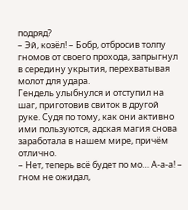подряд?
– Эй, козёл! – Бобр, отбросив толпу гномов от своего прохода, запрыгнул в середину укрытия, перехватывая молот для удара.
Гендель улыбнулся и отступил на шаг, приготовив свиток в другой руке. Судя по тому, как они активно ими пользуются, адская магия снова заработала в нашем мире, причём отлично.
– Нет, теперь всё будет по мо… А-а-а! – гном не ожидал,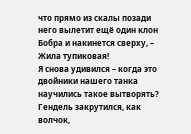что прямо из скалы позади него вылетит ещё один клон Бобра и накинется сверху, – Жила тупиковая!
Я снова удивился – когда это двойники нашего танка научились такое вытворять?
Гендель закрутился, как волчок,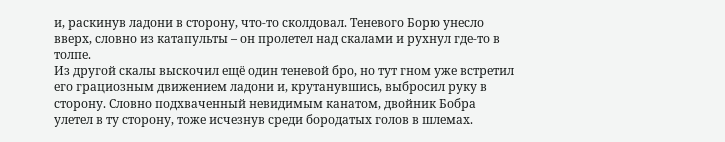и, раскинув ладони в сторону, что-то сколдовал. Теневого Борю унесло вверх, словно из катапульты – он пролетел над скалами и рухнул где-то в толпе.
Из другой скалы выскочил ещё один теневой бро, но тут гном уже встретил его грациозным движением ладони и, крутанувшись, выбросил руку в сторону. Словно подхваченный невидимым канатом, двойник Бобра улетел в ту сторону, тоже исчезнув среди бородатых голов в шлемах.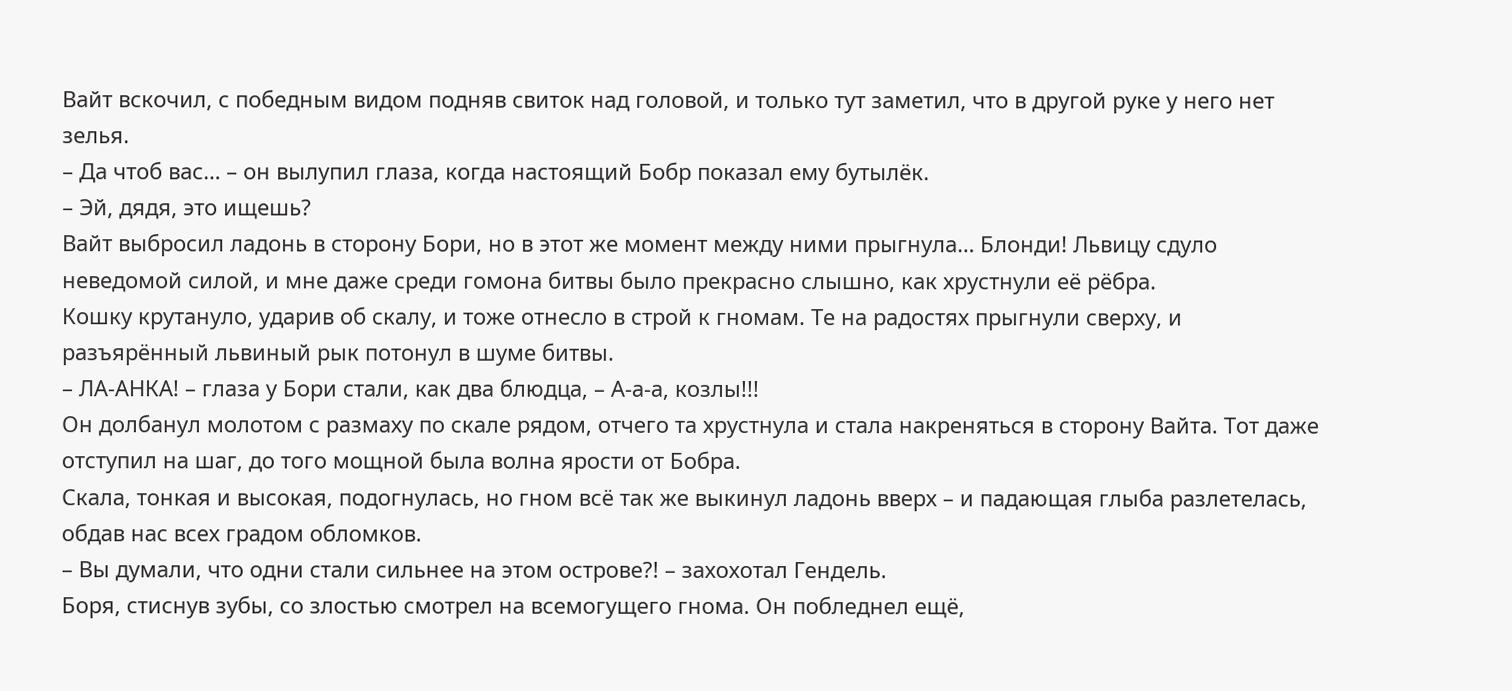Вайт вскочил, с победным видом подняв свиток над головой, и только тут заметил, что в другой руке у него нет зелья.
– Да чтоб вас… – он вылупил глаза, когда настоящий Бобр показал ему бутылёк.
– Эй, дядя, это ищешь?
Вайт выбросил ладонь в сторону Бори, но в этот же момент между ними прыгнула… Блонди! Львицу сдуло неведомой силой, и мне даже среди гомона битвы было прекрасно слышно, как хрустнули её рёбра.
Кошку крутануло, ударив об скалу, и тоже отнесло в строй к гномам. Те на радостях прыгнули сверху, и разъярённый львиный рык потонул в шуме битвы.
– ЛА-АНКА! – глаза у Бори стали, как два блюдца, – А-а-а, козлы!!!
Он долбанул молотом с размаху по скале рядом, отчего та хрустнула и стала накреняться в сторону Вайта. Тот даже отступил на шаг, до того мощной была волна ярости от Бобра.
Скала, тонкая и высокая, подогнулась, но гном всё так же выкинул ладонь вверх – и падающая глыба разлетелась, обдав нас всех градом обломков.
– Вы думали, что одни стали сильнее на этом острове?! – захохотал Гендель.
Боря, стиснув зубы, со злостью смотрел на всемогущего гнома. Он побледнел ещё,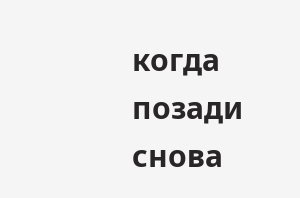когда позади снова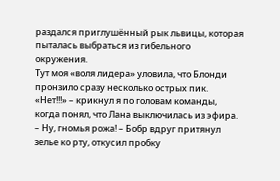раздался приглушённый рык львицы, которая пыталась выбраться из гибельного окружения.
Тут моя «воля лидера» уловила, что Блонди пронзило сразу несколько острых пик.
«Нет!!!» – крикнул я по головам команды, когда понял, что Лана выключилась из эфира.
– Ну, гномья рожа! – Бобр вдруг притянул зелье ко рту, откусил пробку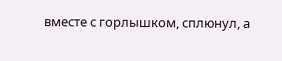вместе с горлышком, сплюнул, а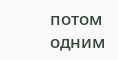потом одним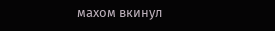махом вкинул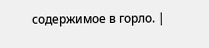содержимое в горло. |